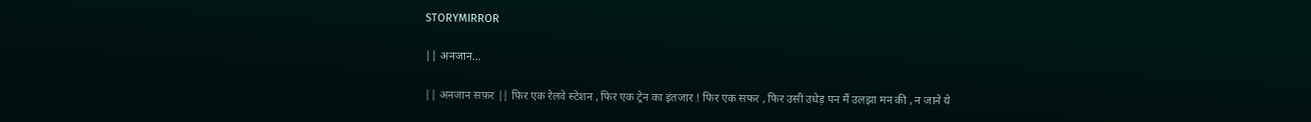STORYMIRROR

|| अनजान...

|| अनजान सफ़र || फ़िर एक रेलवे स्टेशन , फिर एक ट्रेन का इंतजार ! फिर एक सफर , फिर उसी उधेड़ पन मैं उलझा मन की , न जाने ये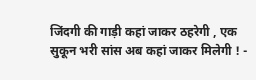जिंदगी की गाड़ी कहां जाकर ठहरेगी , एक सुकून भरी सांस अब कहां जाकर मिलेगी ! -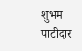शुभम पाटीदार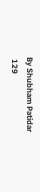By Shubham Patidar
 129